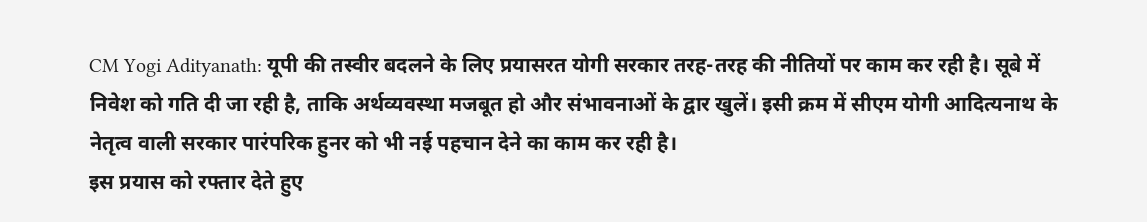CM Yogi Adityanath: यूपी की तस्वीर बदलने के लिए प्रयासरत योगी सरकार तरह-तरह की नीतियों पर काम कर रही है। सूबे में निवेश को गति दी जा रही है, ताकि अर्थव्यवस्था मजबूत हो और संभावनाओं के द्वार खुलें। इसी क्रम में सीएम योगी आदित्यनाथ के नेतृत्व वाली सरकार पारंपरिक हुनर को भी नई पहचान देने का काम कर रही है।
इस प्रयास को रफ्तार देते हुए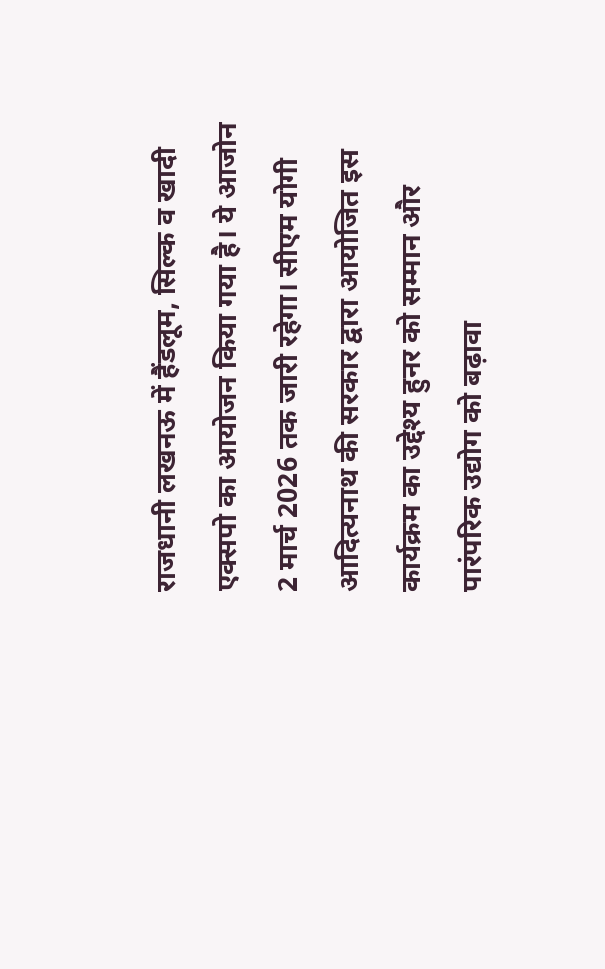राजधानी लखनऊ में हैंडलूम, सिल्क व खादी एक्सपो का आयोजन किया गया है। ये आजोन 2 मार्च 2026 तक जारी रहेगा। सीएम योगी आदित्यनाथ की सरकार द्वारा आयोजित इस कार्यक्रम का उद्देश्य हुनर को सम्मान और पारंपरिक उद्योग को बढ़ावा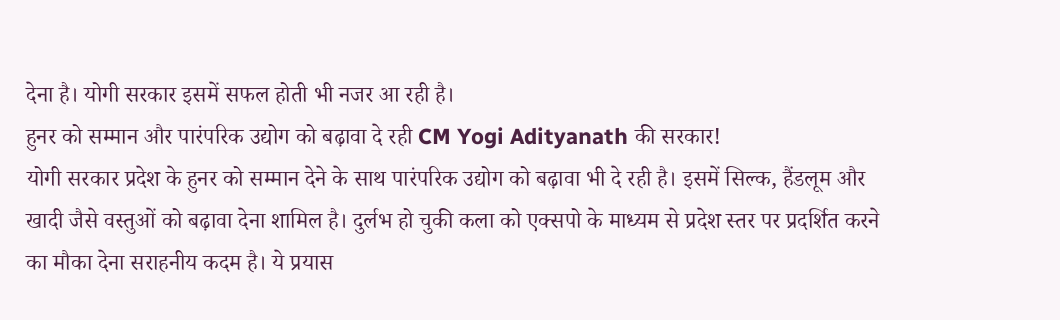देना है। योगी सरकार इसमें सफल होती भी नजर आ रही है।
हुनर को सम्मान और पारंपरिक उद्योग को बढ़ावा दे रही CM Yogi Adityanath की सरकार!
योगी सरकार प्रदेश के हुनर को सम्मान देने के साथ पारंपरिक उद्योग को बढ़ावा भी दे रही है। इसमें सिल्क, हैंडलूम और खादी जैसे वस्तुओं को बढ़ावा देना शामिल है। दुर्लभ हो चुकी कला को एक्सपो के माध्यम से प्रदेश स्तर पर प्रदर्शित करने का मौका देना सराहनीय कदम है। ये प्रयास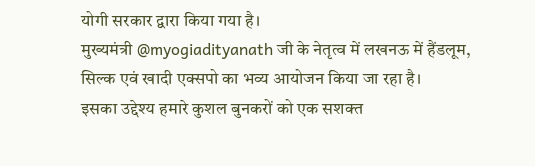योगी सरकार द्वारा किया गया है।
मुख्यमंत्री @myogiadityanath जी के नेतृत्व में लखनऊ में हैंडलूम, सिल्क एवं खादी एक्सपो का भव्य आयोजन किया जा रहा है।
इसका उद्देश्य हमारे कुशल बुनकरों को एक सशक्त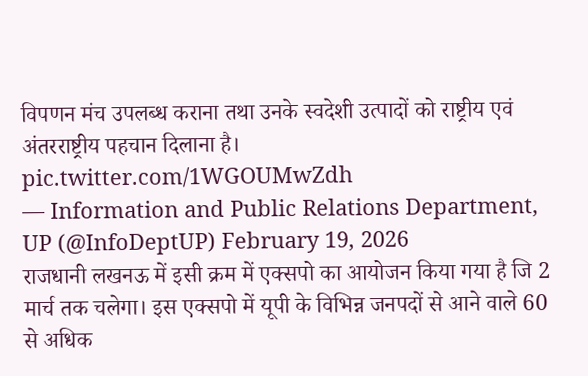विपणन मंच उपलब्ध कराना तथा उनके स्वदेशी उत्पादों को राष्ट्रीय एवं अंतरराष्ट्रीय पहचान दिलाना है। pic.twitter.com/1WGOUMwZdh
— Information and Public Relations Department, UP (@InfoDeptUP) February 19, 2026
राजधानी लखनऊ में इसी क्रम में एक्सपो का आयोजन किया गया है जि 2 मार्च तक चलेगा। इस एक्सपो में यूपी के विभिन्न जनपदों से आने वाले 60 से अधिक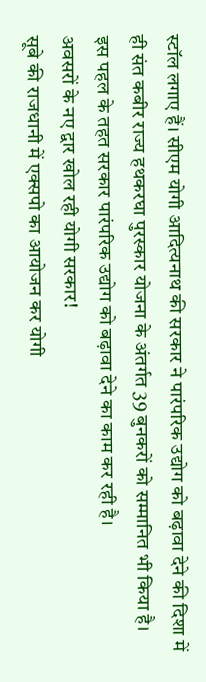स्टॉल लगाए हैं। सीएम योगी आदित्यनाथ की सरकार ने पारंपरिक उद्योग को बढ़ावा देने की दिशा में ही संत कबीर राज्य हथकरघा पुरस्कार योजना के अंतर्गत 39 बुनकरों को सम्मानित भी किया है। इस पहल के तहत सरकार पारंपरिक उद्योग को बढ़ावा देने का काम कर रही है।
अवसरों के नए द्वार खोल रही योगी सरकार!
सूबे की राजधानी में एक्सपो का आयोजन कर योगी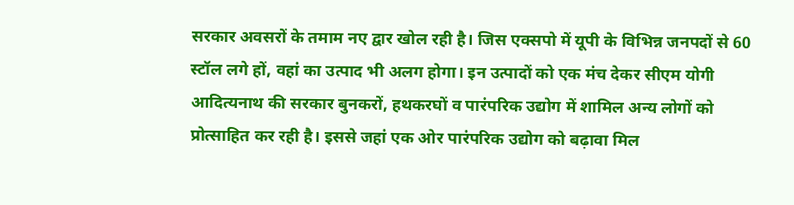सरकार अवसरों के तमाम नए द्वार खोल रही है। जिस एक्सपो में यूपी के विभिन्न जनपदों से 60 स्टॉल लगे हों, वहां का उत्पाद भी अलग होगा। इन उत्पादों को एक मंच देकर सीएम योगी आदित्यनाथ की सरकार बुनकरों, हथकरघों व पारंपरिक उद्योग में शामिल अन्य लोगों को प्रोत्साहित कर रही है। इससे जहां एक ओर पारंपरिक उद्योग को बढ़ावा मिल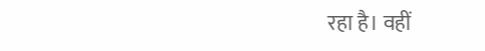रहा है। वहीं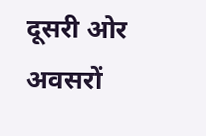दूसरी ओर अवसरों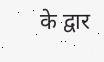के द्वार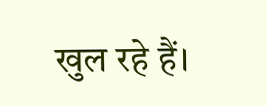खुल रहे हैं।